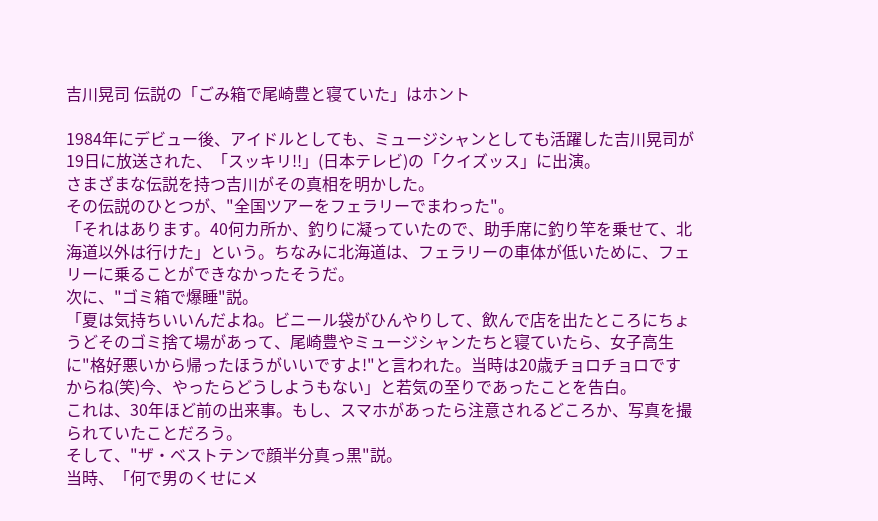吉川晃司 伝説の「ごみ箱で尾崎豊と寝ていた」はホント

1984年にデビュー後、アイドルとしても、ミュージシャンとしても活躍した吉川晃司が19日に放送された、「スッキリ!!」(日本テレビ)の「クイズッス」に出演。
さまざまな伝説を持つ吉川がその真相を明かした。
その伝説のひとつが、"全国ツアーをフェラリーでまわった"。
「それはあります。40何カ所か、釣りに凝っていたので、助手席に釣り竿を乗せて、北海道以外は行けた」という。ちなみに北海道は、フェラリーの車体が低いために、フェリーに乗ることができなかったそうだ。
次に、"ゴミ箱で爆睡"説。
「夏は気持ちいいんだよね。ビニール袋がひんやりして、飲んで店を出たところにちょうどそのゴミ捨て場があって、尾崎豊やミュージシャンたちと寝ていたら、女子高生に"格好悪いから帰ったほうがいいですよ!"と言われた。当時は20歳チョロチョロですからね(笑)今、やったらどうしようもない」と若気の至りであったことを告白。
これは、30年ほど前の出来事。もし、スマホがあったら注意されるどころか、写真を撮られていたことだろう。
そして、"ザ・ベストテンで顔半分真っ黒"説。
当時、「何で男のくせにメ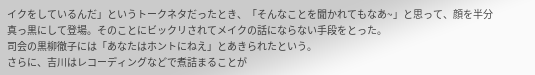イクをしているんだ」というトークネタだったとき、「そんなことを聞かれてもなあ~」と思って、顔を半分真っ黒にして登場。そのことにビックリされてメイクの話にならない手段をとった。
司会の黒柳徹子には「あなたはホントにねえ」とあきられたという。
さらに、吉川はレコーディングなどで煮詰まることが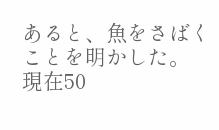あると、魚をさばくことを明かした。
現在50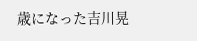歳になった吉川晃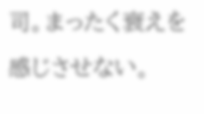司。まったく衰えを感じさせない。